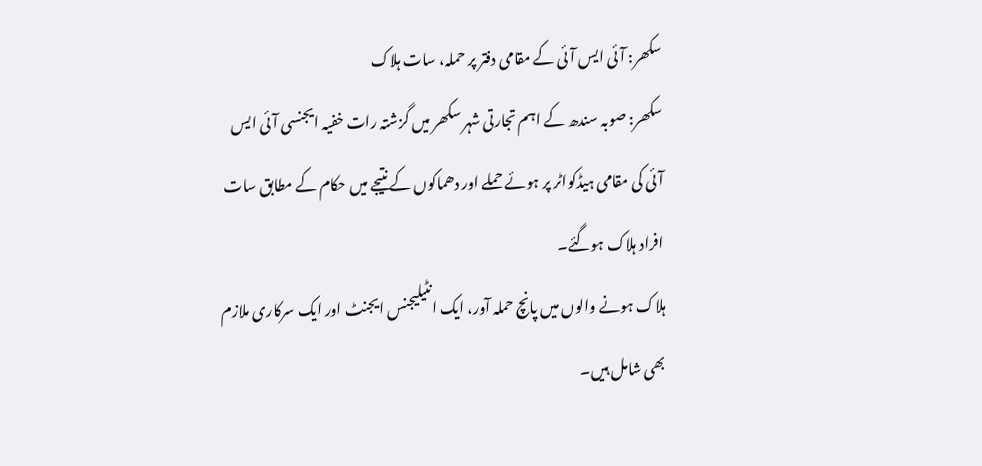سکھر: آئی ایس آئی کے مقامی دفتر پر حملہ، سات ہلاک
سکھر: صوبہ سندھ کے اہم تجارتی شہر سکھر میں گزشتہ رات خفیہ ایجنسی آئی ایس آئی کی مقامی ہیڈکواٹر پر ہوئے حملے اور دھماکوں کے نتیجے میں حکام کے مطابق سات افراد ہلاک ہوگئے۔
ہلاک ہونے والوں میں پانچ حملہ آور، ایک انٹیلیجنس ایجنٹ اور ایک سرکاری ملازم بھی شامل ہیں۔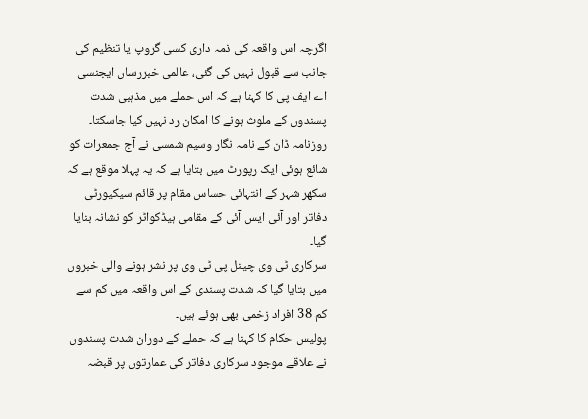اگرچہ اس واقعہ کی ذمہ داری کسی گروپ یا تنظیم کی جانب سے قبول نہیں کی گئی، عالمی خبررساں ایجنسی اے ایف پی کا کہنا ہے کہ اس حملے میں مذہبی شدت پسندوں کے ملوث ہونے کا امکان رد نہیں کیا جاسکتا۔
روزنامہ ڈان کے نامہ نگار وسیم شمسی نے آج جمعرات کو شائع ہوئی ایک رپورٹ میں بتایا ہے کہ یہ پہلا موقع ہے کہ سکھر شہر کے انتہائی حساس مقام پر قائم سیکیورٹی دفاتر اور آئی ایس آئی کے مقامی ہیڈکواٹر کو نشانہ بنایا گیا۔
سرکاری ٹی وی چینل پی ٹی وی پر نشر ہونے والی خبروں میں بتایا گیا کہ شدت پسندی کے اس واقعہ میں کم سے کم 38 افراد زخمی بھی ہوئے ہیں۔
پولیس حکام کا کہنا ہے کہ حملے کے دوران شدت پسندوں نے علاقے موجود سرکاری دفاتر کی عمارتوں پر قبضہ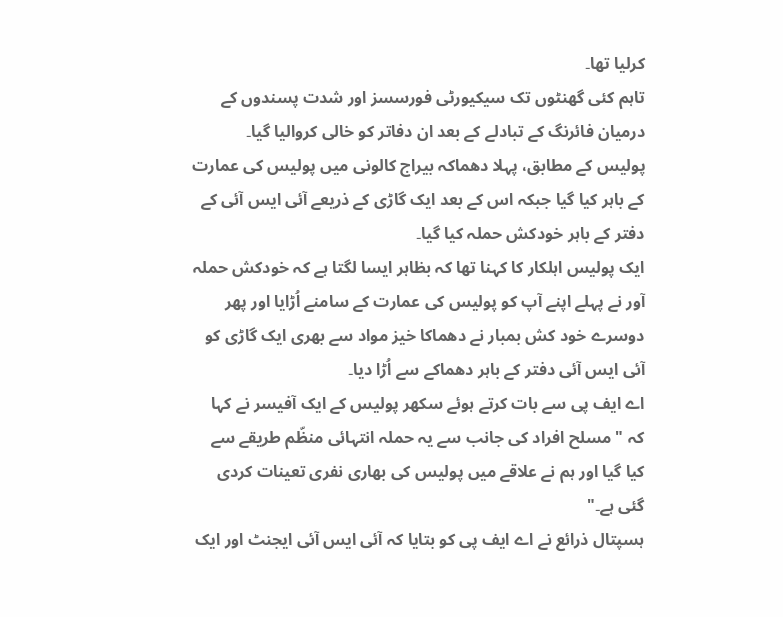کرلیا تھا۔
تاہم کئی گھنٹوں تک سیکیورٹی فورسسز اور شدت پسندوں کے درمیان فائرنگ کے تبادلے کے بعد ان دفاتر کو خالی کروالیا گیا۔
پولیس کے مطابق، پہلا دھماکہ بیراج کالونی میں پولیس کی عمارت کے باہر کیا گیا جبکہ اس کے بعد ایک گاڑی کے ذریعے آئی ایس آئی کے دفتر کے باہر خودکش حملہ کیا گیا۔
ایک پولیس اہلکار کا کہنا تھا کہ بظاہر ایسا لگتا ہے کہ خودکش حملہ آور نے پہلے اپنے آپ کو پولیس کی عمارت کے سامنے اُڑایا اور پھر دوسرے خود کش بمبار نے دھماکا خیز مواد سے بھری ایک گاڑی کو آئی ایس آئی دفتر کے باہر دھماکے سے اُڑا دیا۔
اے ایف پی سے بات کرتے ہوئے سکھر پولیس کے ایک آفیسر نے کہا کہ "مسلح افراد کی جانب سے یہ حملہ انتہائی منظّم طریقے سے کیا گیا اور ہم نے علاقے میں پولیس کی بھاری نفری تعینات کردی گئی ہے۔"
ہسپتال ذرائع نے اے ایف پی کو بتایا کہ آئی ایس آئی ایجنٹ اور ایک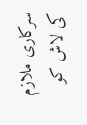سرکاری ملازم کی لاش کو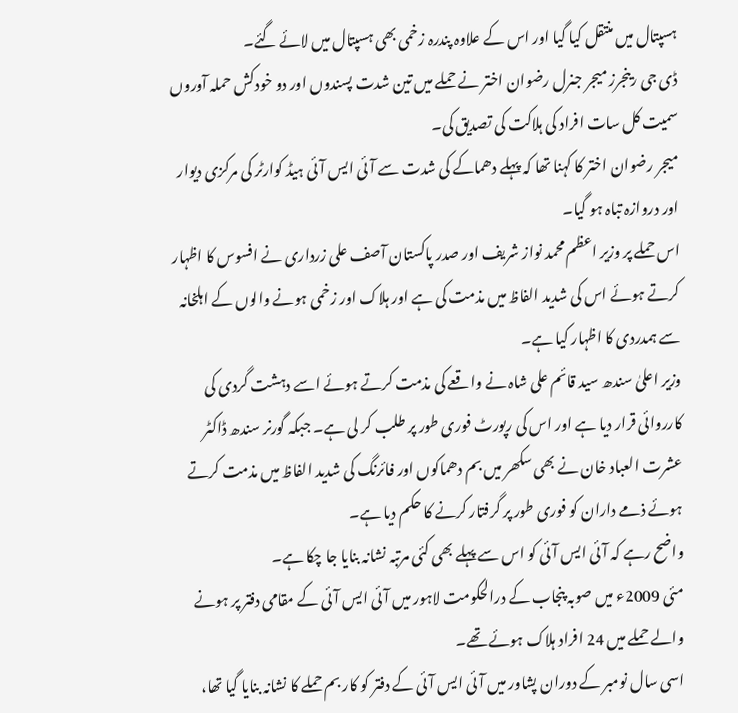ہسپتال میں منتقل کیا گیا اور اس کے علاوہ پندرہ زخمی بھی ہسپتال میں لائے گئے۔
ڈی جی رینجرز میجر جنرل رضوان اختر نے حملے میں تین شدت پسندوں اور دو خودکش حملہ آوروں سمیت کل سات افراد کی ہلاکت کی تصدیق کی۔
میجر رضوان اختر کا کہنا تھا کہ پہلے دھماکے کی شدت سے آئی ایس آئی ہیڈ کوارٹر کی مرکزی دیوار اور دروازہ تباہ ہو گیا۔
اس حملے پر وزیر اعظم محمد نواز شریف اور صدر پاکستان آصف علی زرداری نے افسوس کا اظہار کرتے ہوئے اس کی شدید الفاظ میں مذمت کی ہے اور ہلاک اور زخمی ہونے والوں کے اہلخانہ سے ہمدردی کا اظہار کیا ہے۔
وزیر اعلیٰ سندھ سید قائم علی شاہ نے واقعے کی مذمت کرتے ہوئے اسے دہشت گردی کی کارروائی قرار دیا ہے اور اس کی رپورٹ فوری طور پر طلب کر لی ہے۔ جبکہ گورنر سندھ ڈاکٹر عشرت العباد خان نے بھی سکھر میں بم دھماکوں اور فائرنگ کی شدید الفاظ میں مذمت کرتے ہوئے ذمے داران کو فوری طور پر گرفتار کرنے کا حکم دیا ہے۔
واضح رہے کہ آئی ایس آئی کو اس سے پہلے بھی کئی مرتبہ نشانہ بنایا جا چکا ہے۔
مئی 2009ء میں صوبہ پنجاب کے درالحکومت لاہور میں آئی ایس آئی کے مقامی دفتر پر ہونے والے حملے میں 24 افراد ہلاک ہوئے تھے۔
اسی سال نومبر کے دوران پشاور میں آئی ایس آئی کے دفتر کو کار بم حملے کا نشانہ بنایا گیا تھا،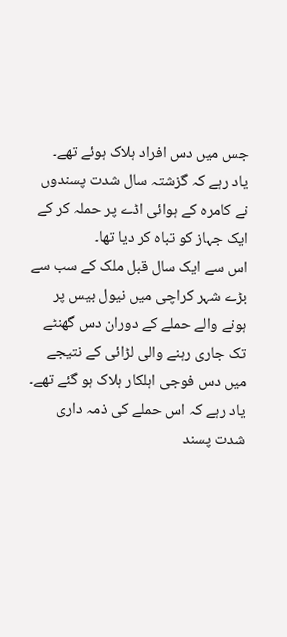جس میں دس افراد ہلاک ہوئے تھے۔
یاد رہے کہ گزشتہ سال شدت پسندوں نے کامرہ کے ہوائی اڈے پر حملہ کر کے ایک جہاز کو تباہ کر دیا تھا۔
اس سے ایک سال قبل ملک کے سب سے بڑے شہر کراچی میں نیول بیس پر ہونے والے حملے کے دوران دس گھنٹے تک جاری رہنے والی لڑائی کے نتیجے میں دس فوجی اہلکار ہلاک ہو گئے تھے۔ یاد رہے کہ اس حملے کی ذمہ داری شدت پسند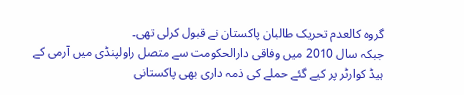گروہ کالعدم تحریک طالبان پاکستان نے قبول کرلی تھی۔
جبکہ سال 2010 میں وفاقی دارالحکومت سے متصل راولپنڈی میں آرمی کے ہیڈ کوارٹر پر کیے گئے حملے کی ذمہ داری بھی پاکستانی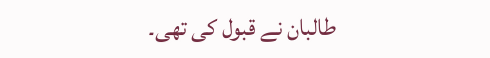طالبان نے قبول کی تھی۔